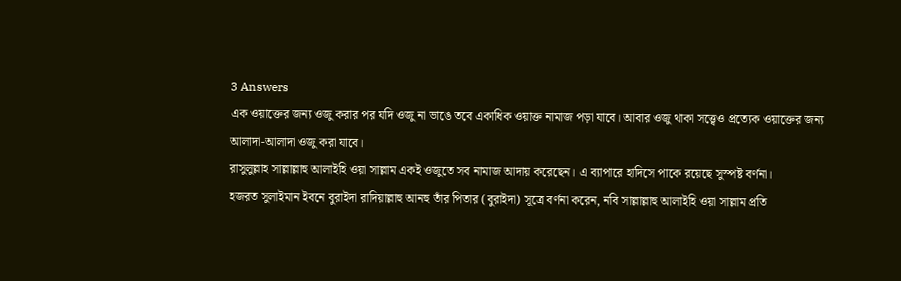3 Answers
এক ওয়াক্তের জন্য ওজু করার পর যদি ওজু না ভাঙে তবে একাধিক ওয়াক্ত নামাজ পড়া যাবে। আবার ওজু থাকা সত্ত্বেও প্রত্যেক ওয়াক্তের জন্য আলাদা-আলাদা ওজু করা যাবে।
রাসুলুল্লাহ সাল্লাল্লাহু আলাইহি ওয়া সাল্লাম একই ওজুতে সব নামাজ আদায় করেছেন। এ ব্যাপারে হাদিসে পাকে রয়েছে সুস্পষ্ট বর্ণনা।
হজরত সুলাইমান ইবনে বুরাইদা রাদিয়াল্লাহু আনহু তাঁর পিতার (বুরাইদা) সূত্রে বর্ণনা করেন, নবি সাল্লাল্লাহু আলাইহি ওয়া সাল্লাম প্রতি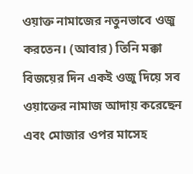ওয়াক্ত নামাজের নতুনভাবে ওজু করতেন। (আবার) তিনি মক্কা বিজয়ের দিন একই ওজু দিয়ে সব ওয়াক্তের নামাজ আদায় করেছেন এবং মোজার ওপর মাসেহ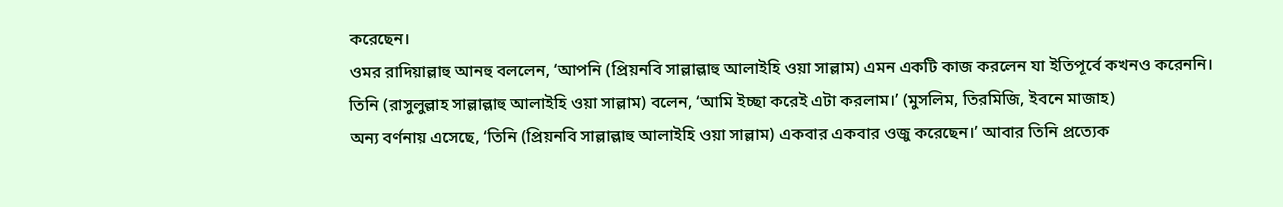করেছেন।
ওমর রাদিয়াল্লাহু আনহু বললেন, ‘আপনি (প্রিয়নবি সাল্লাল্লাহু আলাইহি ওয়া সাল্লাম) এমন একটি কাজ করলেন যা ইতিপূর্বে কখনও করেননি।
তিনি (রাসুলুল্লাহ সাল্লাল্লাহু আলাইহি ওয়া সাল্লাম) বলেন, ‘আমি ইচ্ছা করেই এটা করলাম।’ (মুসলিম, তিরমিজি, ইবনে মাজাহ)
অন্য বর্ণনায় এসেছে, ‘তিনি (প্রিয়নবি সাল্লাল্লাহু আলাইহি ওয়া সাল্লাম) একবার একবার ওজু করেছেন।’ আবার তিনি প্রত্যেক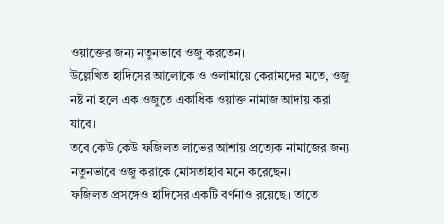ওয়াক্তের জন্য নতুনভাবে ওজু করতেন।
উল্লেখিত হাদিসের আলোকে ও ওলামায়ে কেরামদের মতে, ওজু নষ্ট না হলে এক ওজুতে একাধিক ওয়াক্ত নামাজ আদায় করা যাবে।
তবে কেউ কেউ ফজিলত লাভের আশায় প্রত্যেক নামাজের জন্য নতুনভাবে ওজু করাকে মোসতাহাব মনে করেছেন।
ফজিলত প্রসঙ্গেও হাদিসের একটি বর্ণনাও রয়েছে। তাতে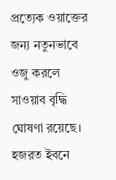প্রত্যেক ওয়াক্তের জন্য নতুনভাবে ওজু করলে সাওয়াব বৃদ্ধি ঘোষণা রয়েছে।
হজরত ইবনে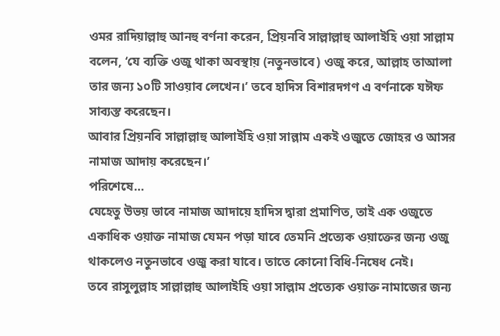ওমর রাদিয়াল্লাহু আনহু বর্ণনা করেন, প্রিয়নবি সাল্লাল্লাহু আলাইহি ওয়া সাল্লাম বলেন, ‘যে ব্যক্তি ওজু থাকা অবস্থায় (নতুনভাবে) ওজু করে, আল্লাহ তাআলা তার জন্য ১০টি সাওয়াব লেখেন।’ তবে হাদিস বিশারদগণ এ বর্ণনাকে যঈফ সাব্যস্ত করেছেন।
আবার প্রিয়নবি সাল্লাল্লাহু আলাইহি ওয়া সাল্লাম একই ওজুতে জোহর ও আসর নামাজ আদায় করেছেন।’
পরিশেষে…
যেহেতু উভয় ভাবে নামাজ আদায়ে হাদিস দ্বারা প্রমাণিত, তাই এক ওজুতে একাধিক ওয়াক্ত নামাজ যেমন পড়া যাবে তেমনি প্রত্যেক ওয়াক্তের জন্য ওজু থাকলেও নতুনভাবে ওজু করা যাবে। তাতে কোনো বিধি-নিষেধ নেই।
তবে রাসুলুল্লাহ সাল্লাল্লাহু আলাইহি ওয়া সাল্লাম প্রত্যেক ওয়াক্ত নামাজের জন্য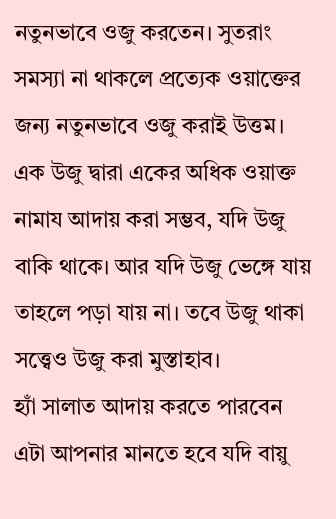নতুনভাবে ওজু করতেন। সুতরাং সমস্যা না থাকলে প্রত্যেক ওয়াক্তের জন্য নতুনভাবে ওজু করাই উত্তম।
এক উজু দ্বারা একের অধিক ওয়াক্ত নামায আদায় করা সম্ভব, যদি উজু বাকি থাকে। আর যদি উজু ভেঙ্গে যায় তাহলে পড়া যায় না। তবে উজু থাকা সত্ত্বেও উজু করা মুস্তাহাব।
হ্যাঁ সালাত আদায় করতে পারবেন এটা আপনার মানতে হবে যদি বায়ু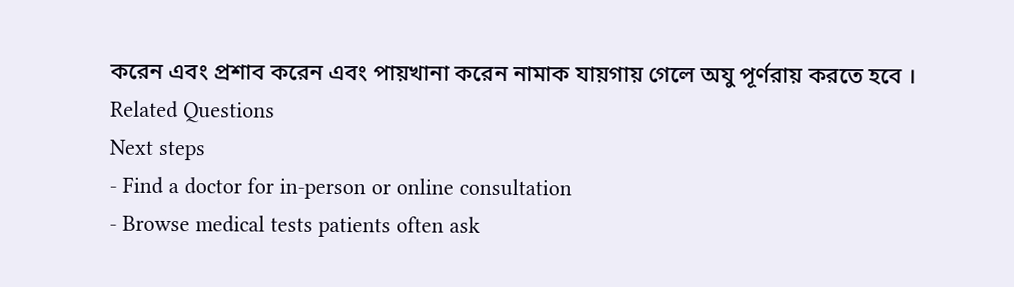করেন এবং প্রশাব করেন এবং পায়খানা করেন নামাক যায়গায় গেলে অযু পূর্ণরায় করতে হবে ।
Related Questions
Next steps
- Find a doctor for in-person or online consultation
- Browse medical tests patients often ask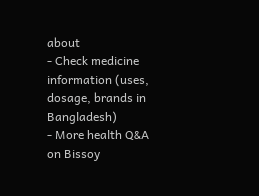about
- Check medicine information (uses, dosage, brands in Bangladesh)
- More health Q&A on Bissoy